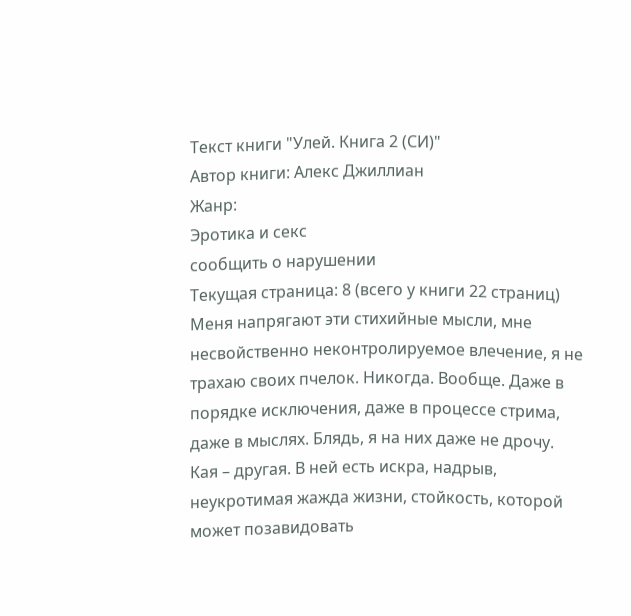Текст книги "Улей. Книга 2 (СИ)"
Автор книги: Алекс Джиллиан
Жанр:
Эротика и секс
сообщить о нарушении
Текущая страница: 8 (всего у книги 22 страниц)
Меня напрягают эти стихийные мысли, мне несвойственно неконтролируемое влечение, я не трахаю своих пчелок. Никогда. Вообще. Даже в порядке исключения, даже в процессе стрима, даже в мыслях. Блядь, я на них даже не дрочу.
Кая – другая. В ней есть искра, надрыв, неукротимая жажда жизни, стойкость, которой может позавидовать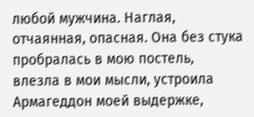любой мужчина. Наглая, отчаянная, опасная. Она без стука пробралась в мою постель, влезла в мои мысли, устроила Армагеддон моей выдержке,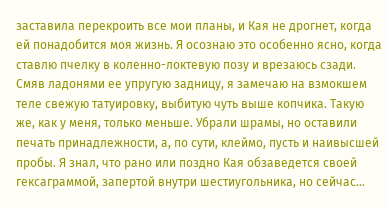заставила перекроить все мои планы, и Кая не дрогнет, когда ей понадобится моя жизнь. Я осознаю это особенно ясно, когда ставлю пчелку в коленно-локтевую позу и врезаюсь сзади. Смяв ладонями ее упругую задницу, я замечаю на взмокшем теле свежую татуировку, выбитую чуть выше копчика. Такую же, как у меня, только меньше. Убрали шрамы, но оставили печать принадлежности, а, по сути, клеймо, пусть и наивысшей пробы. Я знал, что рано или поздно Кая обзаведется своей гексаграммой, запертой внутри шестиугольника, но сейчас…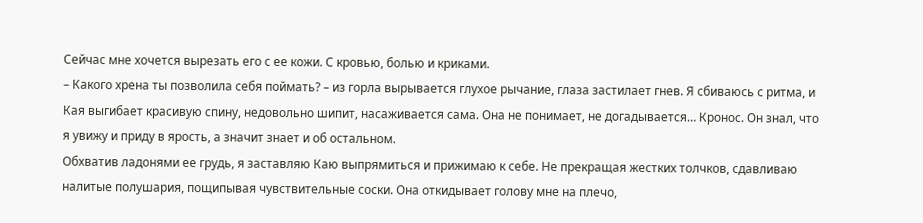Сейчас мне хочется вырезать его с ее кожи. С кровью, болью и криками.
– Какого хрена ты позволила себя поймать? – из горла вырывается глухое рычание, глаза застилает гнев. Я сбиваюсь с ритма, и Кая выгибает красивую спину, недовольно шипит, насаживается сама. Она не понимает, не догадывается… Кронос. Он знал, что я увижу и приду в ярость, а значит знает и об остальном.
Обхватив ладонями ее грудь, я заставляю Каю выпрямиться и прижимаю к себе. Не прекращая жестких толчков, сдавливаю налитые полушария, пощипывая чувствительные соски. Она откидывает голову мне на плечо,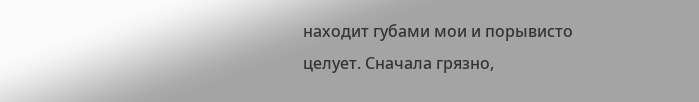находит губами мои и порывисто целует. Сначала грязно,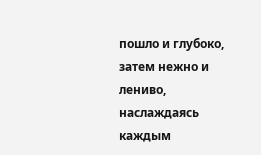пошло и глубоко, затем нежно и лениво, наслаждаясь каждым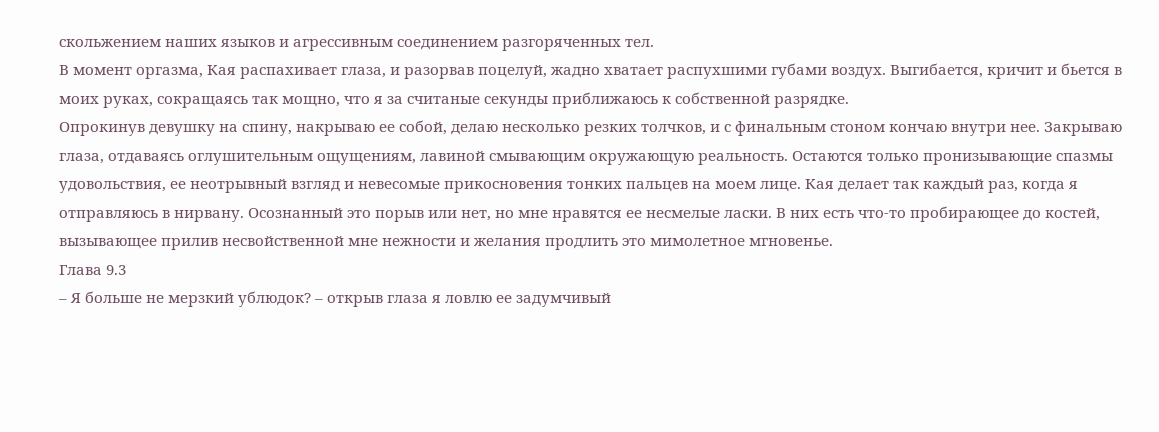скольжением наших языков и агрессивным соединением разгоряченных тел.
В момент оргазма, Кая распахивает глаза, и разорвав поцелуй, жадно хватает распухшими губами воздух. Выгибается, кричит и бьется в моих руках, сокращаясь так мощно, что я за считаные секунды приближаюсь к собственной разрядке.
Опрокинув девушку на спину, накрываю ее собой, делаю несколько резких толчков, и с финальным стоном кончаю внутри нее. Закрываю глаза, отдаваясь оглушительным ощущениям, лавиной смывающим окружающую реальность. Остаются только пронизывающие спазмы удовольствия, ее неотрывный взгляд и невесомые прикосновения тонких пальцев на моем лице. Кая делает так каждый раз, когда я отправляюсь в нирвану. Осознанный это порыв или нет, но мне нравятся ее несмелые ласки. В них есть что-то пробирающее до костей, вызывающее прилив несвойственной мне нежности и желания продлить это мимолетное мгновенье.
Глава 9.3
– Я больше не мерзкий ублюдок? – открыв глаза я ловлю ее задумчивый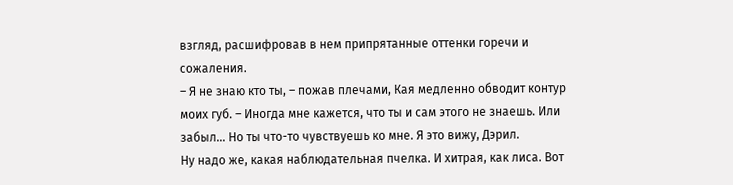взгляд, расшифровав в нем припрятанные оттенки горечи и сожаления.
– Я не знаю кто ты, – пожав плечами, Кая медленно обводит контур моих губ. – Иногда мне кажется, что ты и сам этого не знаешь. Или забыл… Но ты что-то чувствуешь ко мне. Я это вижу, Дэрил.
Ну надо же, какая наблюдательная пчелка. И хитрая, как лиса. Вот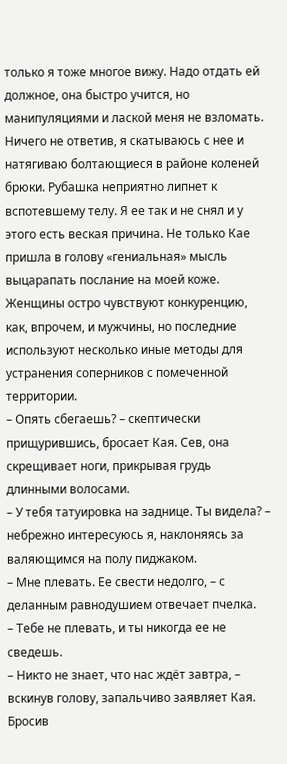только я тоже многое вижу. Надо отдать ей должное, она быстро учится, но манипуляциями и лаской меня не взломать.
Ничего не ответив, я скатываюсь с нее и натягиваю болтающиеся в районе коленей брюки. Рубашка неприятно липнет к вспотевшему телу. Я ее так и не снял и у этого есть веская причина. Не только Кае пришла в голову «гениальная» мысль выцарапать послание на моей коже. Женщины остро чувствуют конкуренцию, как, впрочем, и мужчины, но последние используют несколько иные методы для устранения соперников с помеченной территории.
– Опять сбегаешь? – скептически прищурившись, бросает Кая. Сев, она скрещивает ноги, прикрывая грудь длинными волосами.
– У тебя татуировка на заднице. Ты видела? – небрежно интересуюсь я, наклоняясь за валяющимся на полу пиджаком.
– Мне плевать. Ее свести недолго, – с деланным равнодушием отвечает пчелка.
– Тебе не плевать, и ты никогда ее не сведешь.
– Никто не знает, что нас ждёт завтра, – вскинув голову, запальчиво заявляет Кая.
Бросив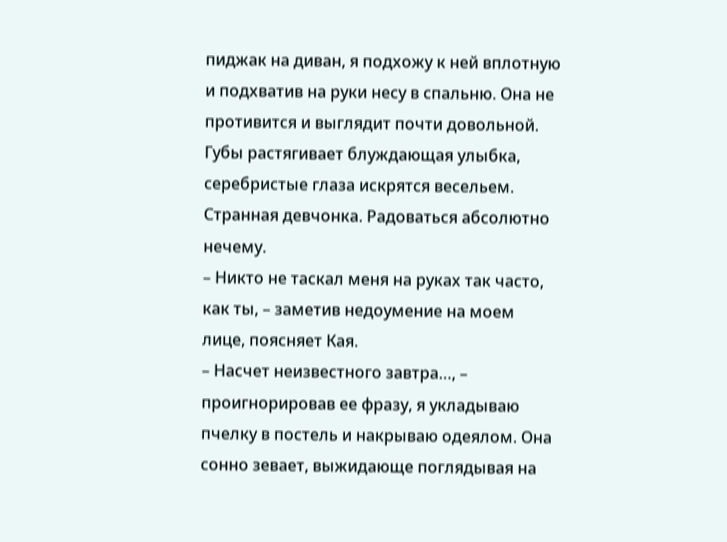пиджак на диван, я подхожу к ней вплотную и подхватив на руки несу в спальню. Она не противится и выглядит почти довольной. Губы растягивает блуждающая улыбка, серебристые глаза искрятся весельем. Странная девчонка. Радоваться абсолютно нечему.
– Никто не таскал меня на руках так часто, как ты, – заметив недоумение на моем лице, поясняет Кая.
– Насчет неизвестного завтра…, – проигнорировав ее фразу, я укладываю пчелку в постель и накрываю одеялом. Она сонно зевает, выжидающе поглядывая на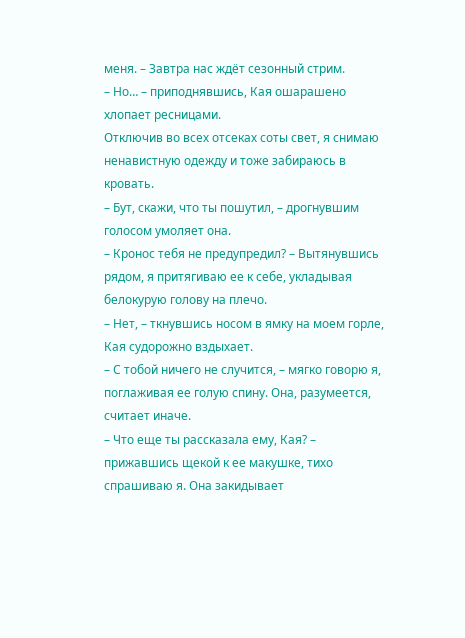меня. – Завтра нас ждёт сезонный стрим.
– Но… – приподнявшись, Кая ошарашено хлопает ресницами.
Отключив во всех отсеках соты свет, я снимаю ненавистную одежду и тоже забираюсь в кровать.
– Бут, скажи, что ты пошутил, – дрогнувшим голосом умоляет она.
– Кронос тебя не предупредил? – Вытянувшись рядом, я притягиваю ее к себе, укладывая белокурую голову на плечо.
– Нет, – ткнувшись носом в ямку на моем горле, Кая судорожно вздыхает.
– С тобой ничего не случится, – мягко говорю я, поглаживая ее голую спину. Она, разумеется, считает иначе.
– Что еще ты рассказала ему, Кая? – прижавшись щекой к ее макушке, тихо спрашиваю я. Она закидывает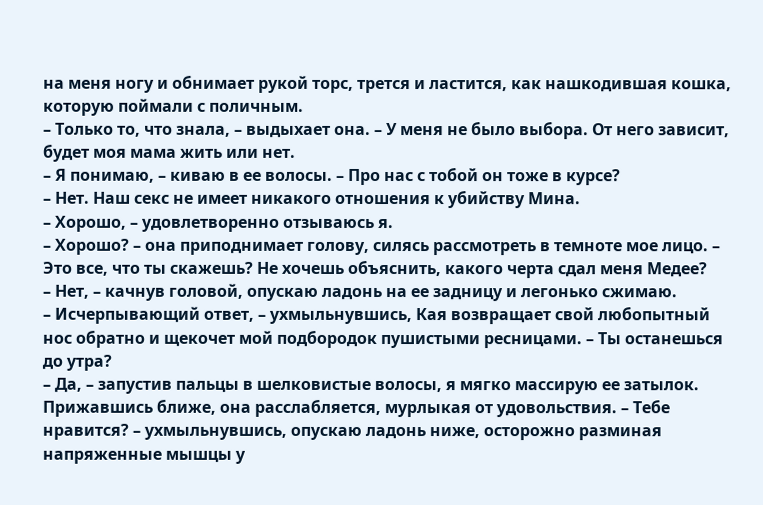на меня ногу и обнимает рукой торс, трется и ластится, как нашкодившая кошка, которую поймали с поличным.
– Только то, что знала, – выдыхает она. – У меня не было выбора. От него зависит, будет моя мама жить или нет.
– Я понимаю, – киваю в ее волосы. – Про нас с тобой он тоже в курсе?
– Нет. Наш секс не имеет никакого отношения к убийству Мина.
– Хорошо, – удовлетворенно отзываюсь я.
– Хорошо? – она приподнимает голову, силясь рассмотреть в темноте мое лицо. – Это все, что ты скажешь? Не хочешь объяснить, какого черта сдал меня Медее?
– Нет, – качнув головой, опускаю ладонь на ее задницу и легонько сжимаю.
– Исчерпывающий ответ, – ухмыльнувшись, Кая возвращает свой любопытный нос обратно и щекочет мой подбородок пушистыми ресницами. – Ты останешься до утра?
– Да, – запустив пальцы в шелковистые волосы, я мягко массирую ее затылок. Прижавшись ближе, она расслабляется, мурлыкая от удовольствия. – Тебе нравится? – ухмыльнувшись, опускаю ладонь ниже, осторожно разминая напряженные мышцы у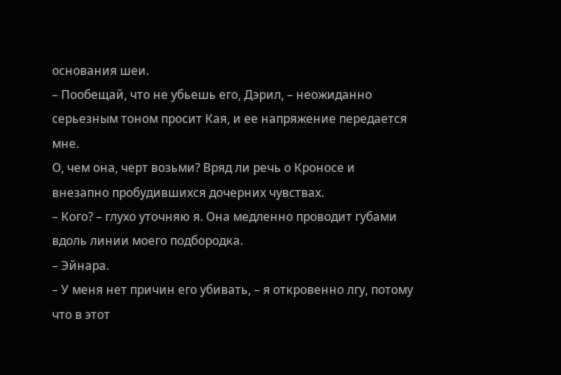основания шеи.
– Пообещай, что не убьешь его, Дэрил, – неожиданно серьезным тоном просит Кая, и ее напряжение передается мне.
О, чем она, черт возьми? Вряд ли речь о Кроносе и внезапно пробудившихся дочерних чувствах.
– Кого? – глухо уточняю я. Она медленно проводит губами вдоль линии моего подбородка.
– Эйнара.
– У меня нет причин его убивать, – я откровенно лгу, потому что в этот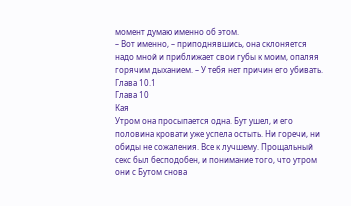момент думаю именно об этом.
– Вот именно, – приподнявшись, она склоняется надо мной и приближает свои губы к моим, опаляя горячим дыханием. – У тебя нет причин его убивать.
Глава 10.1
Глава 10
Кая
Утром она просыпается одна. Бут ушел, и его половина кровати уже успела остыть. Ни горечи, ни обиды не сожаления. Все к лучшему. Прощальный секс был бесподобен, и понимание того, что утром они с Бутом снова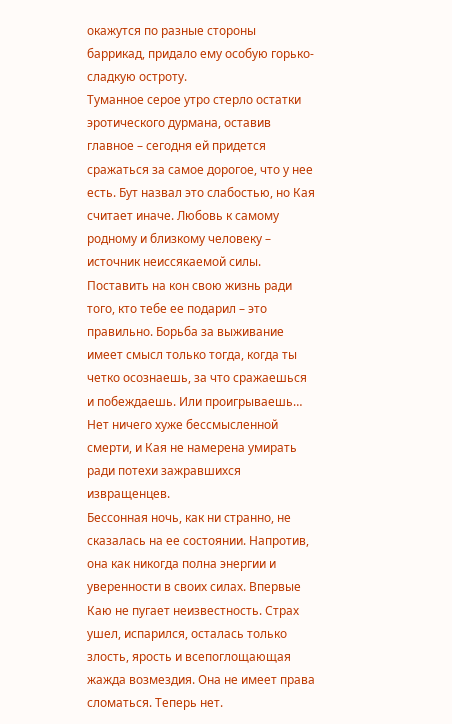окажутся по разные стороны баррикад, придало ему особую горько-сладкую остроту.
Туманное серое утро стерло остатки эротического дурмана, оставив главное – сегодня ей придется сражаться за самое дорогое, что у нее есть. Бут назвал это слабостью, но Кая считает иначе. Любовь к самому родному и близкому человеку – источник неиссякаемой силы. Поставить на кон свою жизнь ради того, кто тебе ее подарил – это правильно. Борьба за выживание имеет смысл только тогда, когда ты четко осознаешь, за что сражаешься и побеждаешь. Или проигрываешь… Нет ничего хуже бессмысленной смерти, и Кая не намерена умирать ради потехи зажравшихся извращенцев.
Бессонная ночь, как ни странно, не сказалась на ее состоянии. Напротив, она как никогда полна энергии и уверенности в своих силах. Впервые Каю не пугает неизвестность. Страх ушел, испарился, осталась только злость, ярость и всепоглощающая жажда возмездия. Она не имеет права сломаться. Теперь нет.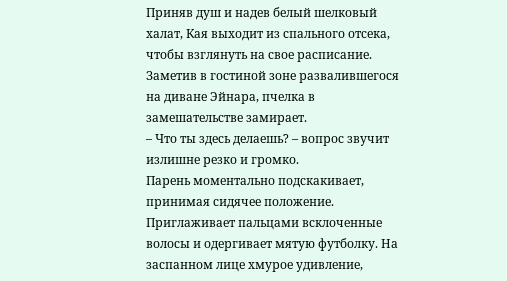Приняв душ и надев белый шелковый халат, Кая выходит из спального отсека, чтобы взглянуть на свое расписание. Заметив в гостиной зоне развалившегося на диване Эйнара, пчелка в замешательстве замирает.
– Что ты здесь делаешь? – вопрос звучит излишне резко и громко.
Парень моментально подскакивает, принимая сидячее положение. Приглаживает пальцами всклоченные волосы и одергивает мятую футболку. На заспанном лице хмурое удивление,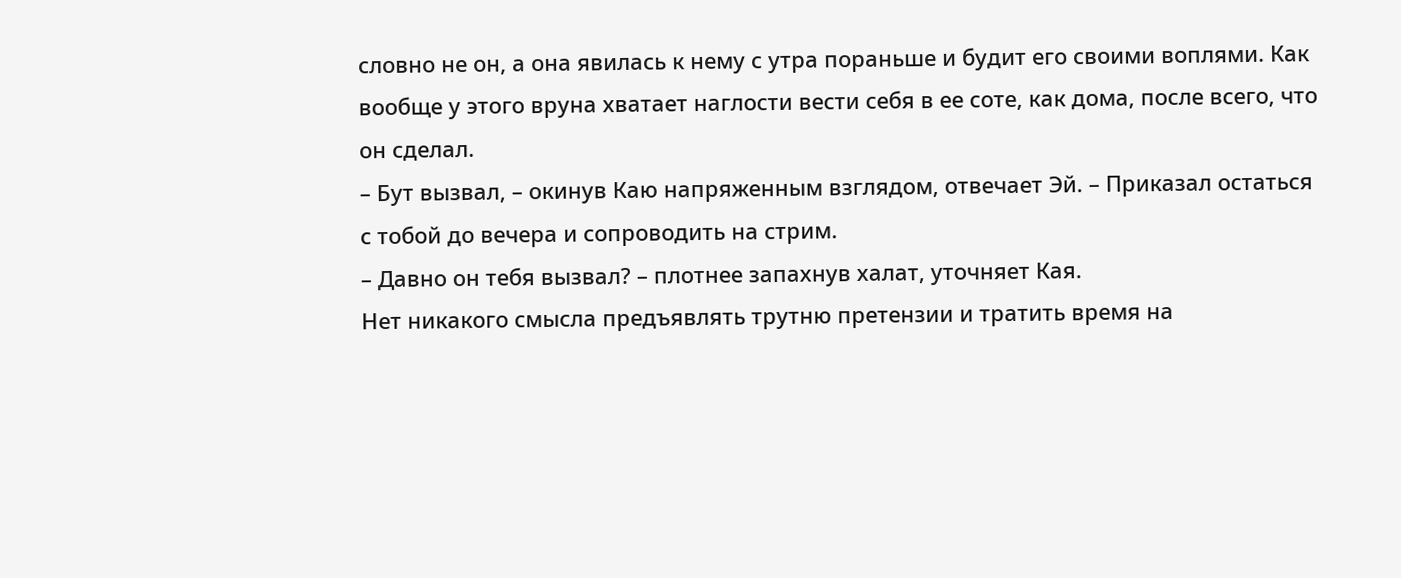словно не он, а она явилась к нему с утра пораньше и будит его своими воплями. Как вообще у этого вруна хватает наглости вести себя в ее соте, как дома, после всего, что он сделал.
– Бут вызвал, – окинув Каю напряженным взглядом, отвечает Эй. – Приказал остаться с тобой до вечера и сопроводить на стрим.
– Давно он тебя вызвал? – плотнее запахнув халат, уточняет Кая.
Нет никакого смысла предъявлять трутню претензии и тратить время на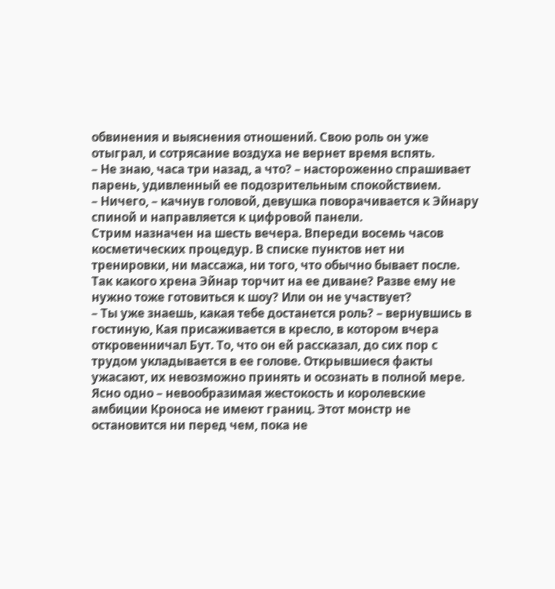обвинения и выяснения отношений. Свою роль он уже отыграл, и сотрясание воздуха не вернет время вспять.
– Не знаю, часа три назад, а что? – настороженно спрашивает парень, удивленный ее подозрительным спокойствием.
– Ничего, – качнув головой, девушка поворачивается к Эйнару спиной и направляется к цифровой панели.
Стрим назначен на шесть вечера. Впереди восемь часов косметических процедур. В списке пунктов нет ни тренировки, ни массажа, ни того, что обычно бывает после. Так какого хрена Эйнар торчит на ее диване? Разве ему не нужно тоже готовиться к шоу? Или он не участвует?
– Ты уже знаешь, какая тебе достанется роль? – вернувшись в гостиную, Кая присаживается в кресло, в котором вчера откровенничал Бут. То, что он ей рассказал, до сих пор с трудом укладывается в ее голове. Открывшиеся факты ужасают, их невозможно принять и осознать в полной мере. Ясно одно – невообразимая жестокость и королевские амбиции Кроноса не имеют границ. Этот монстр не остановится ни перед чем, пока не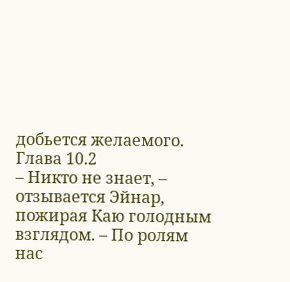добьется желаемого.
Глава 10.2
– Никто не знает, – отзывается Эйнар, пожирая Каю голодным взглядом. – По ролям нас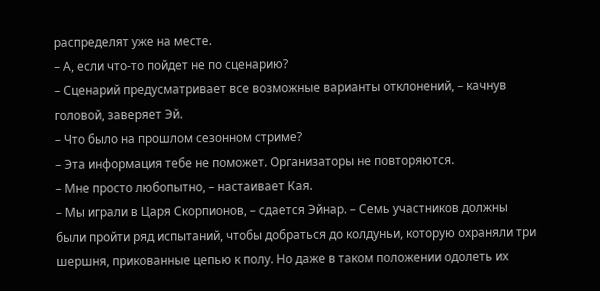распределят уже на месте.
– А, если что-то пойдет не по сценарию?
– Сценарий предусматривает все возможные варианты отклонений, – качнув головой, заверяет Эй.
– Что было на прошлом сезонном стриме?
– Эта информация тебе не поможет. Организаторы не повторяются.
– Мне просто любопытно, – настаивает Кая.
– Мы играли в Царя Скорпионов, – сдается Эйнар. – Семь участников должны были пройти ряд испытаний, чтобы добраться до колдуньи, которую охраняли три шершня, прикованные цепью к полу. Но даже в таком положении одолеть их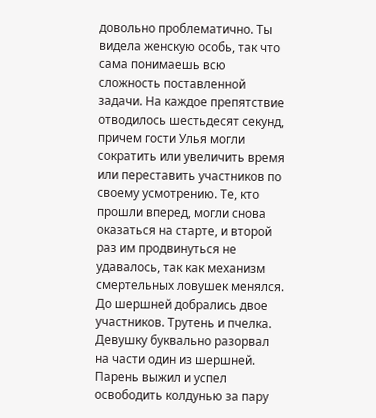довольно проблематично. Ты видела женскую особь, так что сама понимаешь всю сложность поставленной задачи. На каждое препятствие отводилось шестьдесят секунд, причем гости Улья могли сократить или увеличить время или переставить участников по своему усмотрению. Те, кто прошли вперед, могли снова оказаться на старте, и второй раз им продвинуться не удавалось, так как механизм смертельных ловушек менялся. До шершней добрались двое участников. Трутень и пчелка. Девушку буквально разорвал на части один из шершней. Парень выжил и успел освободить колдунью за пару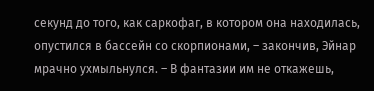секунд до того, как саркофаг, в котором она находилась, опустился в бассейн со скорпионами, – закончив, Эйнар мрачно ухмыльнулся. – В фантазии им не откажешь,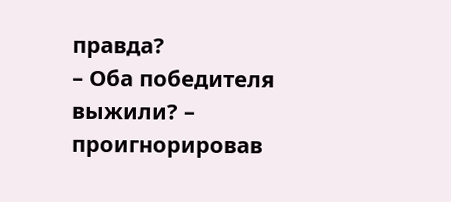правда?
– Оба победителя выжили? – проигнорировав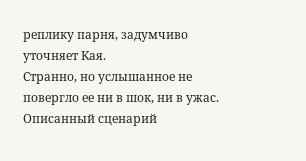реплику парня, задумчиво уточняет Кая.
Странно, но услышанное не повергло ее ни в шок, ни в ужас. Описанный сценарий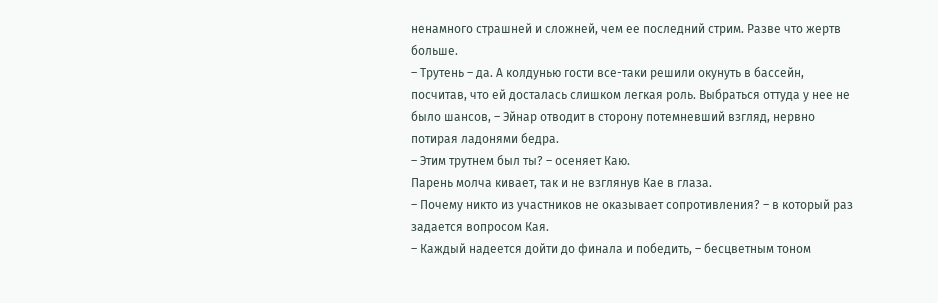ненамного страшней и сложней, чем ее последний стрим. Разве что жертв больше.
– Трутень – да. А колдунью гости все-таки решили окунуть в бассейн, посчитав, что ей досталась слишком легкая роль. Выбраться оттуда у нее не было шансов, – Эйнар отводит в сторону потемневший взгляд, нервно потирая ладонями бедра.
– Этим трутнем был ты? – осеняет Каю.
Парень молча кивает, так и не взглянув Кае в глаза.
– Почему никто из участников не оказывает сопротивления? – в который раз задается вопросом Кая.
– Каждый надеется дойти до финала и победить, – бесцветным тоном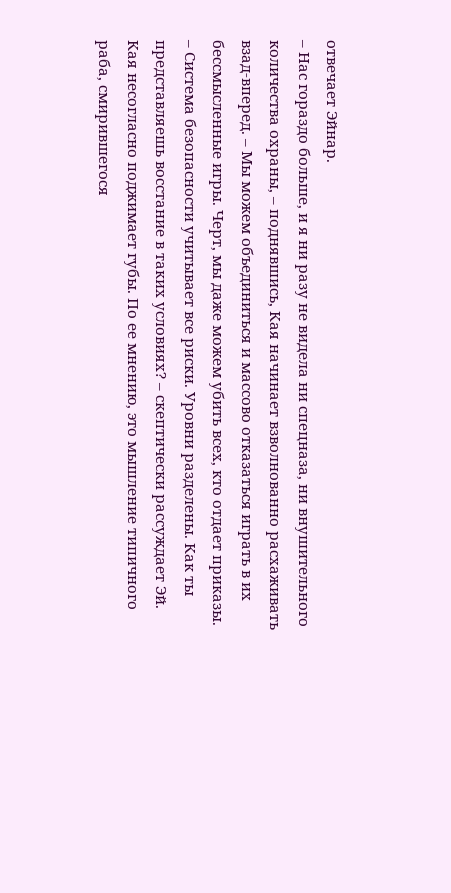отвечает Эйнар.
– Нас гораздо больше, и я ни разу не видела ни спецназа, ни внушительного количества охраны, – поднявшись, Кая начинает взволнованно расхаживать взад-вперед. – Мы можем объединиться и массово отказаться играть в их бессмысленные игры. Черт, мы даже можем убить всех, кто отдает приказы.
– Система безопасности учитывает все риски. Уровни разделены. Как ты представляешь восстание в таких условиях? – скептически рассуждает Эй.
Кая несогласно поджимает губы. По ее мнению, это мышление типичного раба, смирившегося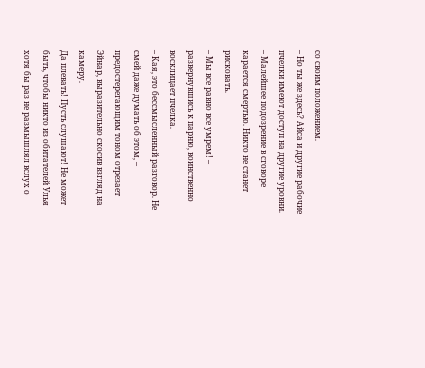со своим положением.
– Но ты же здесь? Айса и другие рабочие пчелки имеют доступ на другие уровни.
– Малейшее подозрение в сговоре карается смертью. Никто не станет рисковать.
– Мы все равно все умрем! – развернувшись к парню, воинственно восклицает пчелка.
– Кая, это бессмысленный разговор. Не смей даже думать об этом, – предостерегающим тоном отрезает Эйнар, выразительно скосив взгляд на камеру.
Да плевать! Пусть слушают! Не может быть, чтобы никто из обитателей Улья хотя бы раз не размышлял вслух о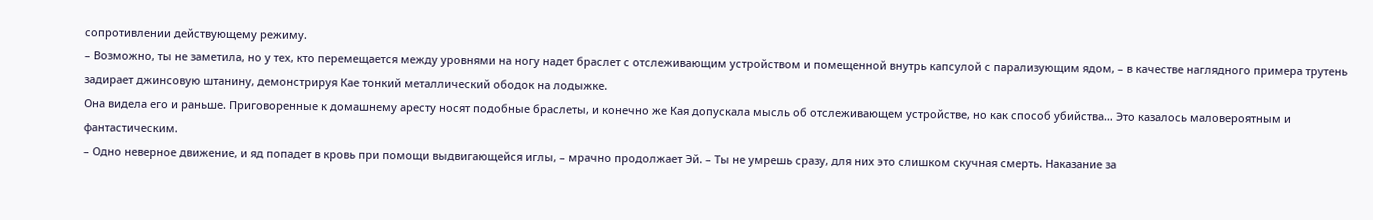сопротивлении действующему режиму.
– Возможно, ты не заметила, но у тех, кто перемещается между уровнями на ногу надет браслет с отслеживающим устройством и помещенной внутрь капсулой с парализующим ядом, – в качестве наглядного примера трутень задирает джинсовую штанину, демонстрируя Кае тонкий металлический ободок на лодыжке.
Она видела его и раньше. Приговоренные к домашнему аресту носят подобные браслеты, и конечно же Кая допускала мысль об отслеживающем устройстве, но как способ убийства… Это казалось маловероятным и фантастическим.
– Одно неверное движение, и яд попадет в кровь при помощи выдвигающейся иглы, – мрачно продолжает Эй. – Ты не умрешь сразу, для них это слишком скучная смерть. Наказание за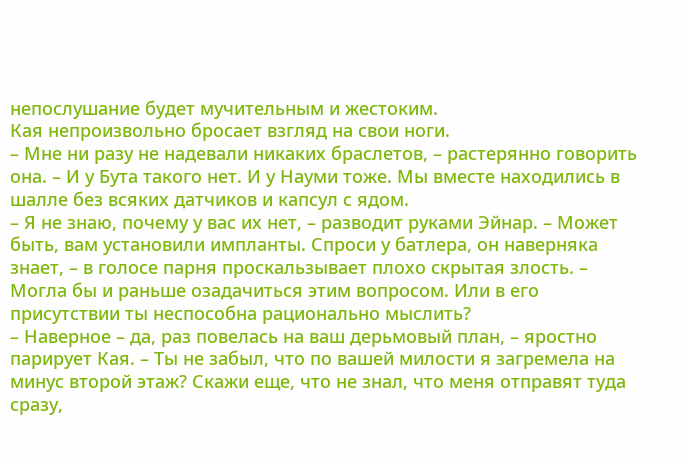непослушание будет мучительным и жестоким.
Кая непроизвольно бросает взгляд на свои ноги.
– Мне ни разу не надевали никаких браслетов, – растерянно говорить она. – И у Бута такого нет. И у Науми тоже. Мы вместе находились в шалле без всяких датчиков и капсул с ядом.
– Я не знаю, почему у вас их нет, – разводит руками Эйнар. – Может быть, вам установили импланты. Спроси у батлера, он наверняка знает, – в голосе парня проскальзывает плохо скрытая злость. – Могла бы и раньше озадачиться этим вопросом. Или в его присутствии ты неспособна рационально мыслить?
– Наверное – да, раз повелась на ваш дерьмовый план, – яростно парирует Кая. – Ты не забыл, что по вашей милости я загремела на минус второй этаж? Скажи еще, что не знал, что меня отправят туда сразу,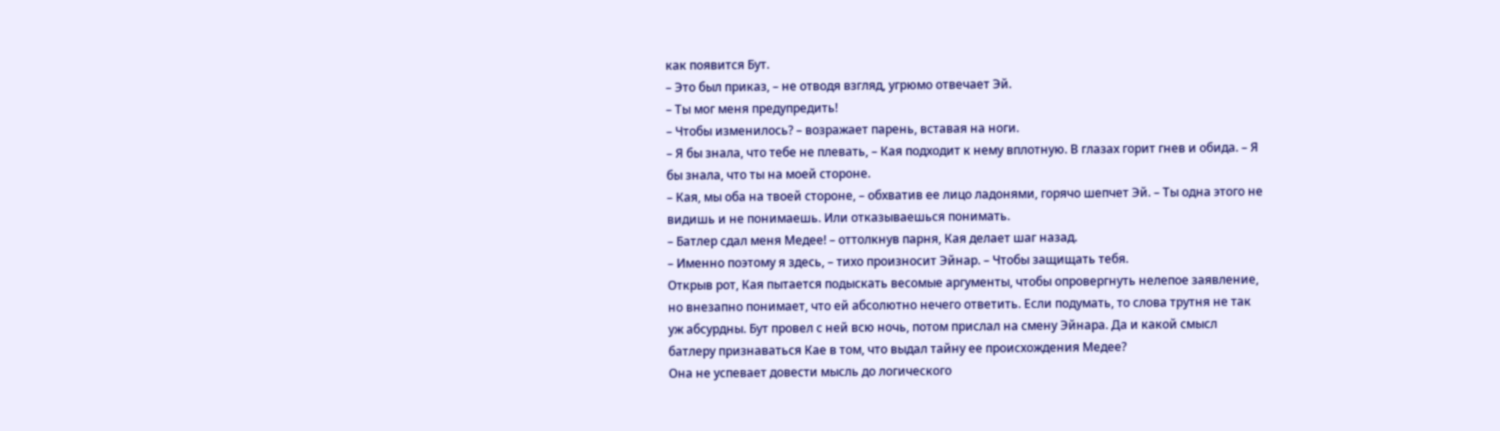как появится Бут.
– Это был приказ, – не отводя взгляд, угрюмо отвечает Эй.
– Ты мог меня предупредить!
– Чтобы изменилось? – возражает парень, вставая на ноги.
– Я бы знала, что тебе не плевать, – Кая подходит к нему вплотную. В глазах горит гнев и обида. – Я бы знала, что ты на моей стороне.
– Кая, мы оба на твоей стороне, – обхватив ее лицо ладонями, горячо шепчет Эй. – Ты одна этого не видишь и не понимаешь. Или отказываешься понимать.
– Батлер сдал меня Медее! – оттолкнув парня, Кая делает шаг назад.
– Именно поэтому я здесь, – тихо произносит Эйнар. – Чтобы защищать тебя.
Открыв рот, Кая пытается подыскать весомые аргументы, чтобы опровергнуть нелепое заявление, но внезапно понимает, что ей абсолютно нечего ответить. Если подумать, то слова трутня не так уж абсурдны. Бут провел с ней всю ночь, потом прислал на смену Эйнара. Да и какой смысл батлеру признаваться Кае в том, что выдал тайну ее происхождения Медее?
Она не успевает довести мысль до логического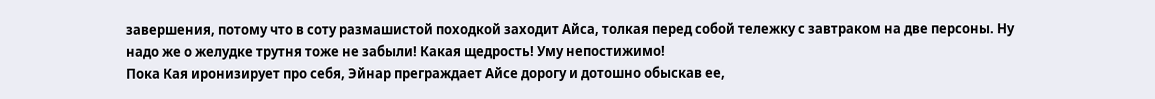завершения, потому что в соту размашистой походкой заходит Айса, толкая перед собой тележку с завтраком на две персоны. Ну надо же о желудке трутня тоже не забыли! Какая щедрость! Уму непостижимо!
Пока Кая иронизирует про себя, Эйнар преграждает Айсе дорогу и дотошно обыскав ее,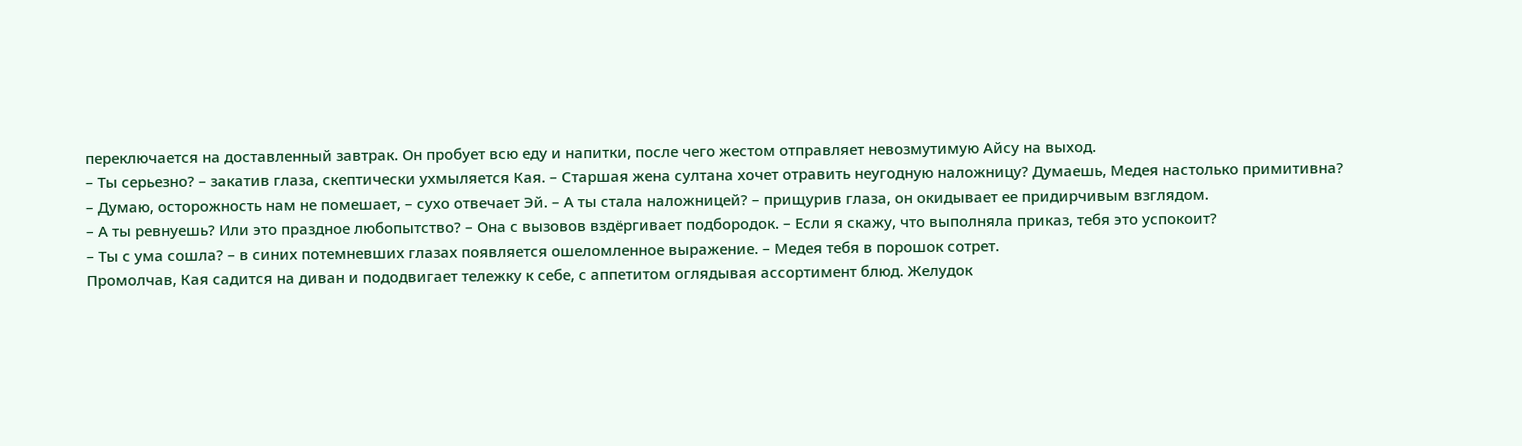переключается на доставленный завтрак. Он пробует всю еду и напитки, после чего жестом отправляет невозмутимую Айсу на выход.
– Ты серьезно? – закатив глаза, скептически ухмыляется Кая. – Старшая жена султана хочет отравить неугодную наложницу? Думаешь, Медея настолько примитивна?
– Думаю, осторожность нам не помешает, – сухо отвечает Эй. – А ты стала наложницей? – прищурив глаза, он окидывает ее придирчивым взглядом.
– А ты ревнуешь? Или это праздное любопытство? – Она с вызовов вздёргивает подбородок. – Если я скажу, что выполняла приказ, тебя это успокоит?
– Ты с ума сошла? – в синих потемневших глазах появляется ошеломленное выражение. – Медея тебя в порошок сотрет.
Промолчав, Кая садится на диван и пододвигает тележку к себе, с аппетитом оглядывая ассортимент блюд. Желудок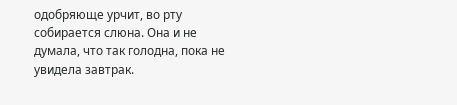одобряюще урчит, во рту собирается слюна. Она и не думала, что так голодна, пока не увидела завтрак.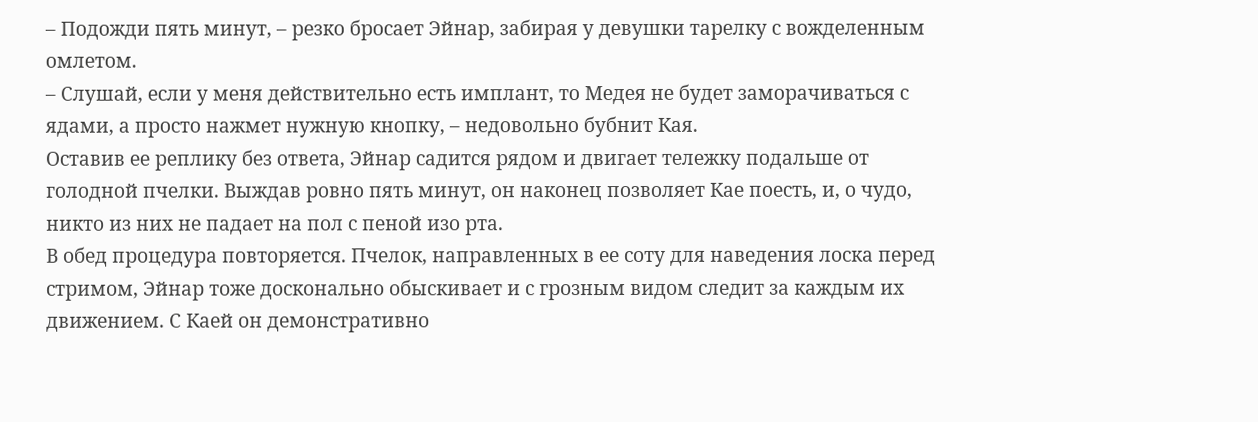– Подожди пять минут, – резко бросает Эйнар, забирая у девушки тарелку с вожделенным омлетом.
– Слушай, если у меня действительно есть имплант, то Медея не будет заморачиваться с ядами, а просто нажмет нужную кнопку, – недовольно бубнит Кая.
Оставив ее реплику без ответа, Эйнар садится рядом и двигает тележку подальше от голодной пчелки. Выждав ровно пять минут, он наконец позволяет Кае поесть, и, о чудо, никто из них не падает на пол с пеной изо рта.
В обед процедура повторяется. Пчелок, направленных в ее соту для наведения лоска перед стримом, Эйнар тоже досконально обыскивает и с грозным видом следит за каждым их движением. С Каей он демонстративно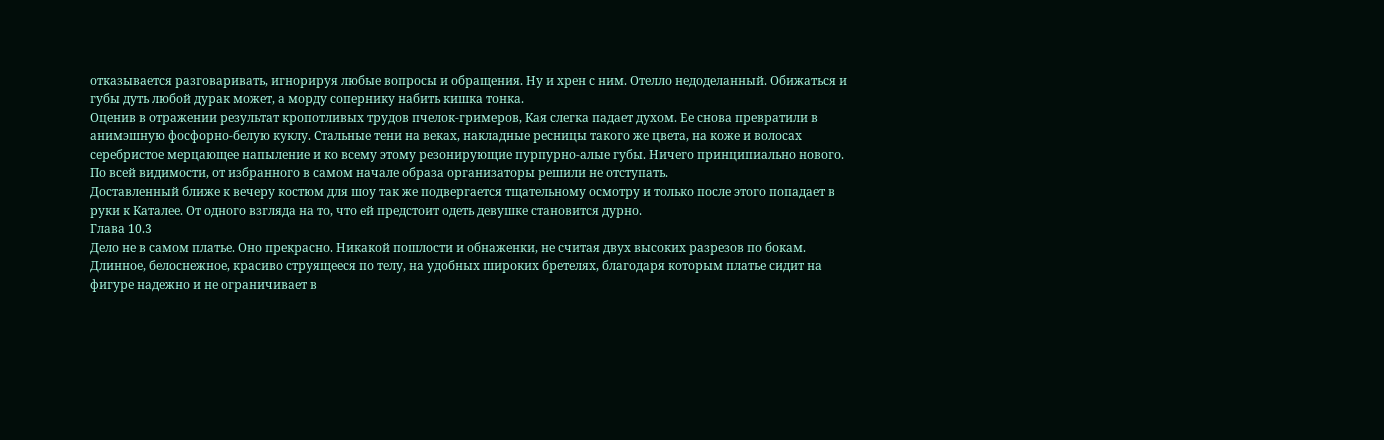отказывается разговаривать, игнорируя любые вопросы и обращения. Ну и хрен с ним. Отелло недоделанный. Обижаться и губы дуть любой дурак может, а морду сопернику набить кишка тонка.
Оценив в отражении результат кропотливых трудов пчелок-гримеров, Кая слегка падает духом. Ее снова превратили в анимэшную фосфорно-белую куклу. Стальные тени на веках, накладные ресницы такого же цвета, на коже и волосах серебристое мерцающее напыление и ко всему этому резонирующие пурпурно-алые губы. Ничего принципиально нового. По всей видимости, от избранного в самом начале образа организаторы решили не отступать.
Доставленный ближе к вечеру костюм для шоу так же подвергается тщательному осмотру и только после этого попадает в руки к Каталее. От одного взгляда на то, что ей предстоит одеть девушке становится дурно.
Глава 10.3
Дело не в самом платье. Оно прекрасно. Никакой пошлости и обнаженки, не считая двух высоких разрезов по бокам. Длинное, белоснежное, красиво струящееся по телу, на удобных широких бретелях, благодаря которым платье сидит на фигуре надежно и не ограничивает в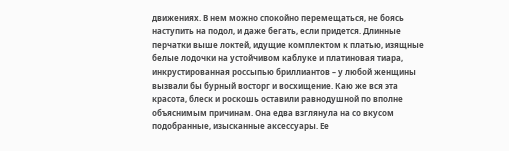движениях. В нем можно спокойно перемещаться, не боясь наступить на подол, и даже бегать, если придется. Длинные перчатки выше локтей, идущие комплектом к платью, изящные белые лодочки на устойчивом каблуке и платиновая тиара, инкрустированная россыпью бриллиантов – у любой женщины вызвали бы бурный восторг и восхищение. Каю же вся эта красота, блеск и роскошь оставили равнодушной по вполне объяснимым причинам. Она едва взглянула на со вкусом подобранные, изысканные аксессуары. Ее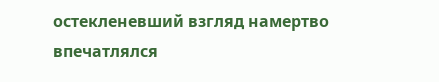остекленевший взгляд намертво впечатлялся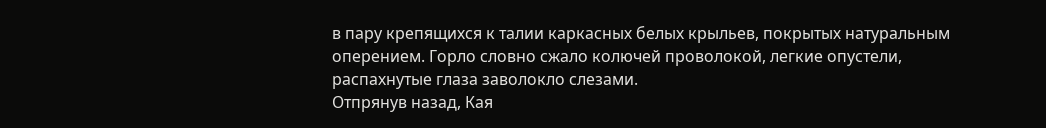в пару крепящихся к талии каркасных белых крыльев, покрытых натуральным оперением. Горло словно сжало колючей проволокой, легкие опустели, распахнутые глаза заволокло слезами.
Отпрянув назад, Кая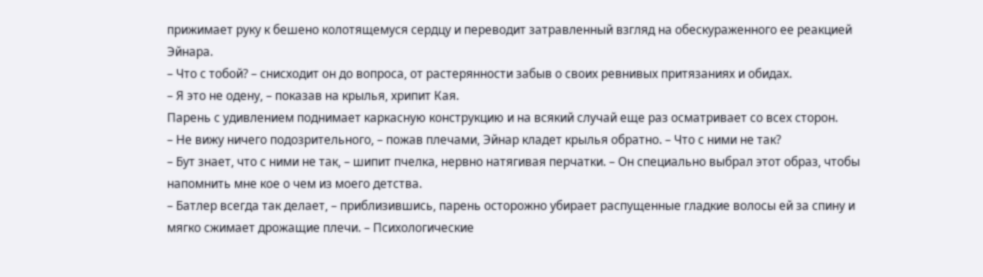прижимает руку к бешено колотящемуся сердцу и переводит затравленный взгляд на обескураженного ее реакцией Эйнара.
– Что с тобой? – снисходит он до вопроса, от растерянности забыв о своих ревнивых притязаниях и обидах.
– Я это не одену, – показав на крылья, хрипит Кая.
Парень с удивлением поднимает каркасную конструкцию и на всякий случай еще раз осматривает со всех сторон.
– Не вижу ничего подозрительного, – пожав плечами, Эйнар кладет крылья обратно. – Что с ними не так?
– Бут знает, что с ними не так, – шипит пчелка, нервно натягивая перчатки. – Он специально выбрал этот образ, чтобы напомнить мне кое о чем из моего детства.
– Батлер всегда так делает, – приблизившись, парень осторожно убирает распущенные гладкие волосы ей за спину и мягко сжимает дрожащие плечи. – Психологические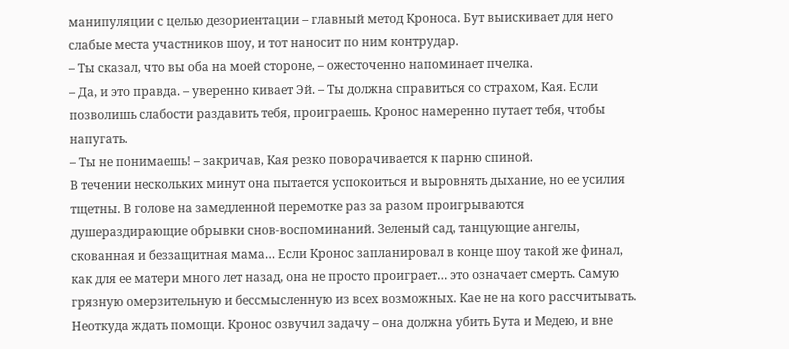манипуляции с целью дезориентации – главный метод Кроноса. Бут выискивает для него слабые места участников шоу, и тот наносит по ним контрудар.
– Ты сказал, что вы оба на моей стороне, – ожесточенно напоминает пчелка.
– Да, и это правда. – уверенно кивает Эй. – Ты должна справиться со страхом, Кая. Если позволишь слабости раздавить тебя, проиграешь. Кронос намеренно путает тебя, чтобы напугать.
– Ты не понимаешь! – закричав, Кая резко поворачивается к парню спиной.
В течении нескольких минут она пытается успокоиться и выровнять дыхание, но ее усилия тщетны. В голове на замедленной перемотке раз за разом проигрываются душераздирающие обрывки снов-воспоминаний. Зеленый сад, танцующие ангелы, скованная и беззащитная мама… Если Кронос запланировал в конце шоу такой же финал, как для ее матери много лет назад, она не просто проиграет… это означает смерть. Самую грязную омерзительную и бессмысленную из всех возможных. Кае не на кого рассчитывать. Неоткуда ждать помощи. Кронос озвучил задачу – она должна убить Бута и Медею, и вне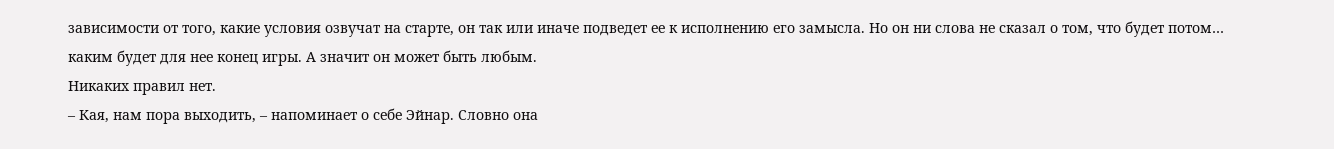зависимости от того, какие условия озвучат на старте, он так или иначе подведет ее к исполнению его замысла. Но он ни слова не сказал о том, что будет потом… каким будет для нее конец игры. А значит он может быть любым.
Никаких правил нет.
– Кая, нам пора выходить, – напоминает о себе Эйнар. Словно она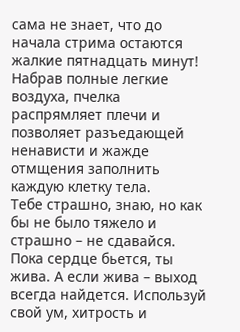сама не знает, что до начала стрима остаются жалкие пятнадцать минут! Набрав полные легкие воздуха, пчелка распрямляет плечи и позволяет разъедающей ненависти и жажде отмщения заполнить каждую клетку тела.
Тебе страшно, знаю, но как бы не было тяжело и страшно – не сдавайся. Пока сердце бьется, ты жива. А если жива – выход всегда найдется. Используй свой ум, хитрость и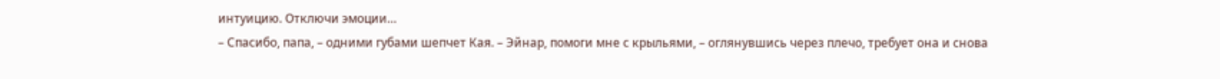интуицию. Отключи эмоции…
– Спасибо, папа, – одними губами шепчет Кая. – Эйнар, помоги мне с крыльями, – оглянувшись через плечо, требует она и снова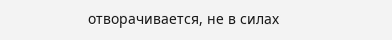отворачивается, не в силах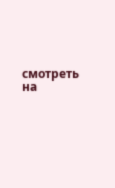смотреть на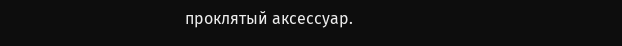проклятый аксессуар.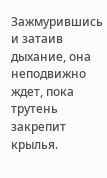Зажмурившись и затаив дыхание, она неподвижно ждет, пока трутень закрепит крылья.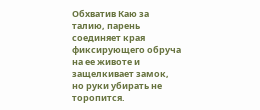Обхватив Каю за талию, парень соединяет края фиксирующего обруча на ее животе и защелкивает замок, но руки убирать не торопится.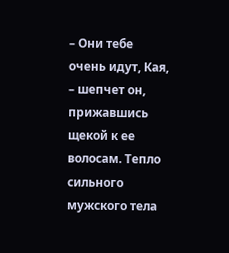– Они тебе очень идут, Кая, – шепчет он, прижавшись щекой к ее волосам. Тепло сильного мужского тела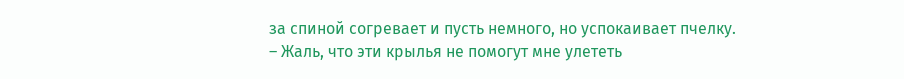за спиной согревает и пусть немного, но успокаивает пчелку.
– Жаль, что эти крылья не помогут мне улететь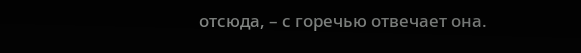отсюда, – с горечью отвечает она.